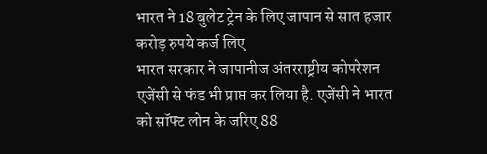भारत ने 18 बुलेट ट्रेन के लिए जापान से सात हजार करोड़ रुपये कर्ज लिए
भारत सरकार ने जापानीज अंतरराष्ट्रीय कोपरेशन एजेंसी से फंड भी प्राप्त कर लिया है. एजेंसी ने भारत को सॉफ्ट लोन के जरिए 88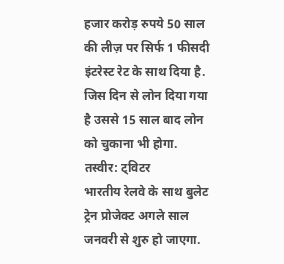हजार करोड़ रुपये 50 साल की लीज़ पर सिर्फ 1 फीसदी इंटरेस्ट रेट के साथ दिया है. जिस दिन से लोन दिया गया है उससे 15 साल बाद लोन को चुकाना भी होगा. तस्वीर: ट्विटर
भारतीय रेलवे के साथ बुलेट ट्रेन प्रोजेक्ट अगले साल जनवरी से शुरु हो जाएगा.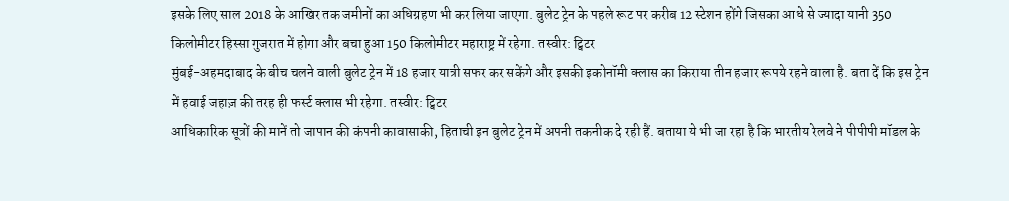इसके लिए साल 2018 के आखिर तक जमीनों का अधिग्रहण भी कर लिया जाएगा. बुलेट ट्रेन के पहले रूट पर करीब 12 स्टेशन होंगे जिसका आधे से ज्यादा यानी 350 किलोमीटर हिस्सा गुजरात में होगा और बचा हुआ 150 किलोमीटर महाराष्ट्र में रहेगा. तस्वीर: ट्विटर
मुंबई-अहमदाबाद के बीच चलने वाली बुलेट ट्रेन में 18 हजार यात्री सफर कर सकेंगे और इसकी इकोनॉमी क्लास का किराया तीन हजार रूपये रहने वाला है. बता दें कि इस ट्रेन में हवाई जहाज़ की तरह ही फर्स्ट क्लास भी रहेगा. तस्वीर: ट्विटर
आधिकारिक सूत्रों की मानें तो जापान की कंपनी कावासाकी, हिताची इन बुलेट ट्रेन में अपनी तकनीक दे रही हैं. बताया ये भी जा रहा है कि भारतीय रेलवे ने पीपीपी मॉडल के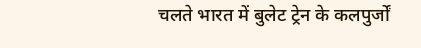चलते भारत में बुलेट ट्रेन के कलपुर्जों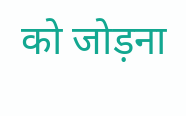को जोड़ना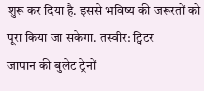शुरू कर दिया है. इससे भविष्य की जरूरतों को पूरा किया जा सकेगा. तस्वीर: ट्विटर
जापान की बुलेट ट्रेनों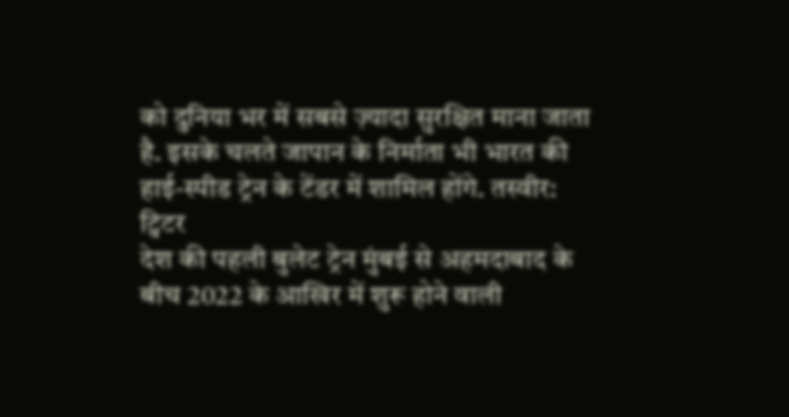को दुनिया भर में सबसे ज़्यादा सुरक्षित माना जाता है. इसके चलते जापान के निर्माता भी भारत की हाई-स्पीड ट्रेन के टेंडर में शामिल होंगे. तस्वीर: ट्विटर
देश की पहली बुलेट ट्रेन मुंबई से अहमदाबाद के बीच 2022 के आखिर में शुरू होने वाली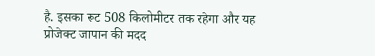है. इसका रूट 508 किलोमीटर तक रहेगा और यह प्रोजेक्ट जापान की मदद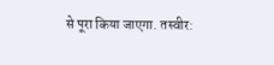से पूरा किया जाएगा. तस्वीर: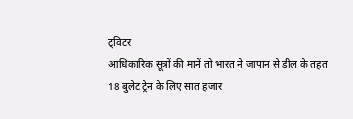ट्विटर
आधिकारिक सूत्रों की मानें तो भारत ने जापान से डील के तहत 18 बुलेट ट्रेन के लिए सात हजार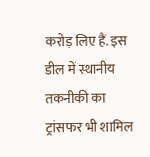करोड़ लिए हैं. इस डील में स्थानीय तकनीकी का ट्रांसफर भी शामिल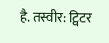है. तस्वीर: ट्विटर